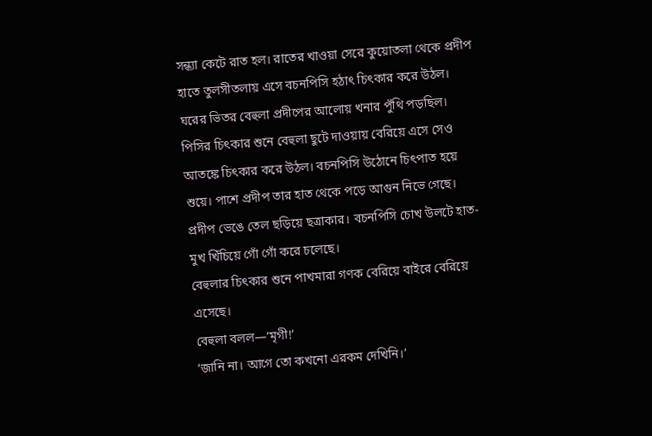সন্ধ্যা কেটে রাত হল। রাতের খাওয়া সেরে কুয়োতলা থেকে প্রদীপ হাতে তুলসীতলায় এসে বচনপিসি হঠাৎ চিৎকার করে উঠল। ঘরের ভিতর বেহুলা প্রদীপের আলোয় খনার পুঁথি পড়ছিল। পিসির চিৎকার শুনে বেহুলা ছুটে দাওয়ায় বেরিয়ে এসে সেও আতঙ্কে চিৎকার করে উঠল। বচনপিসি উঠোনে চিৎপাত হয়ে শুয়ে। পাশে প্রদীপ তার হাত থেকে পড়ে আগুন নিভে গেছে। প্রদীপ ভেঙে তেল ছড়িয়ে ছত্রাকার। বচনপিসি চোখ উলটে হাত-মুখ খিঁচিয়ে গোঁ গোঁ করে চলেছে।
বেহুলার চিৎকার শুনে পাখমারা গণক বেরিয়ে বাইরে বেরিয়ে এসেছে।
বেহুলা বলল—‘মৃগী!’
‘জানি না। আগে তো কখনো এরকম দেখিনি।’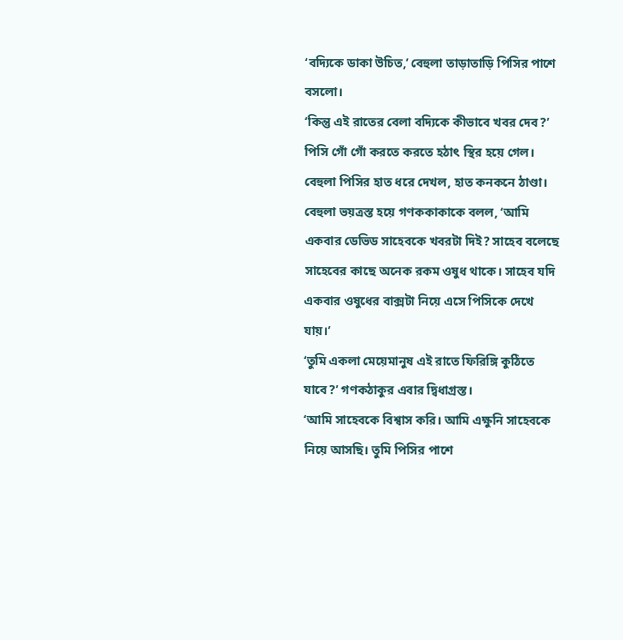‘বদ্যিকে ডাকা উচিত,’ বেহুলা তাড়াতাড়ি পিসির পাশে বসলো।
‘কিন্তু এই রাতের বেলা বদ্যিকে কীভাবে খবর দেব?’
পিসি গোঁ গোঁ করতে করতে হঠাৎ স্থির হয়ে গেল। বেহুলা পিসির হাত ধরে দেখল, হাত কনকনে ঠাণ্ডা। বেহুলা ভয়ত্রস্ত হয়ে গণককাকাকে বলল, ‘আমি একবার ডেভিড সাহেবকে খবরটা দিই? সাহেব বলেছে সাহেবের কাছে অনেক রকম ওষুধ থাকে। সাহেব যদি একবার ওষুধের বাক্সটা নিয়ে এসে পিসিকে দেখে যায়।’
‘তুমি একলা মেয়েমানুষ এই রাতে ফিরিঙ্গি কুঠিতে যাবে?’ গণকঠাকুর এবার দ্বিধাগ্রস্ত।
‘আমি সাহেবকে বিশ্বাস করি। আমি এক্ষুনি সাহেবকে নিয়ে আসছি। তুমি পিসির পাশে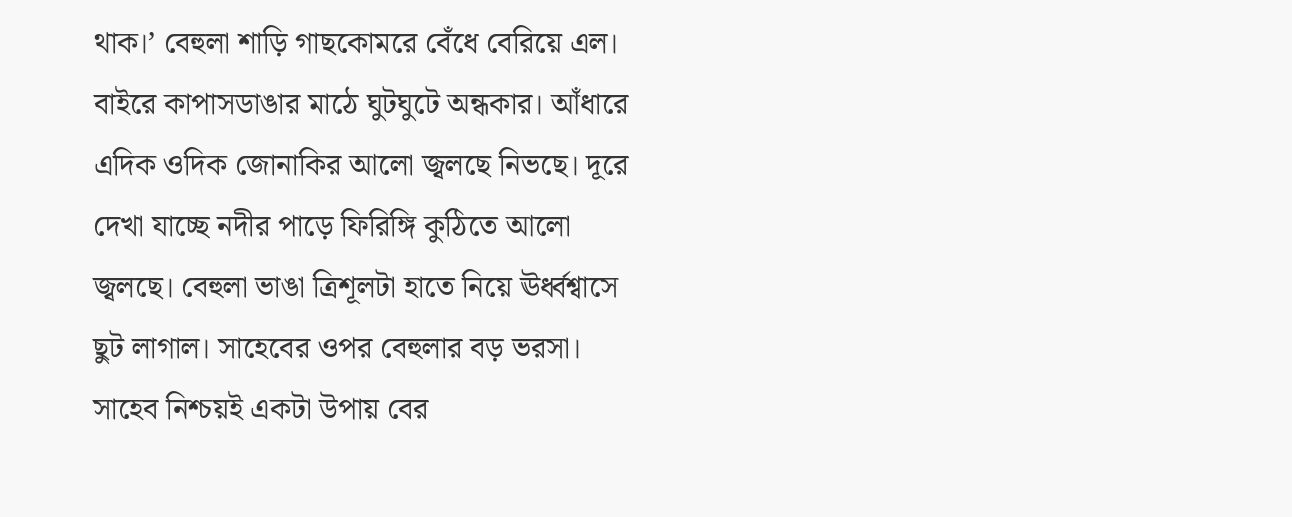থাক।’ বেহুলা শাড়ি গাছকোমরে বেঁধে বেরিয়ে এল। বাইরে কাপাসডাঙার মাঠে ঘুটঘুটে অন্ধকার। আঁধারে এদিক ওদিক জোনাকির আলো জ্বলছে নিভছে। দূরে দেখা যাচ্ছে নদীর পাড়ে ফিরিঙ্গি কুঠিতে আলো জ্বলছে। বেহুলা ভাঙা ত্রিশূলটা হাতে নিয়ে ঊর্ধ্বশ্বাসে ছুট লাগাল। সাহেবের ওপর বেহুলার বড় ভরসা। সাহেব নিশ্চয়ই একটা উপায় বের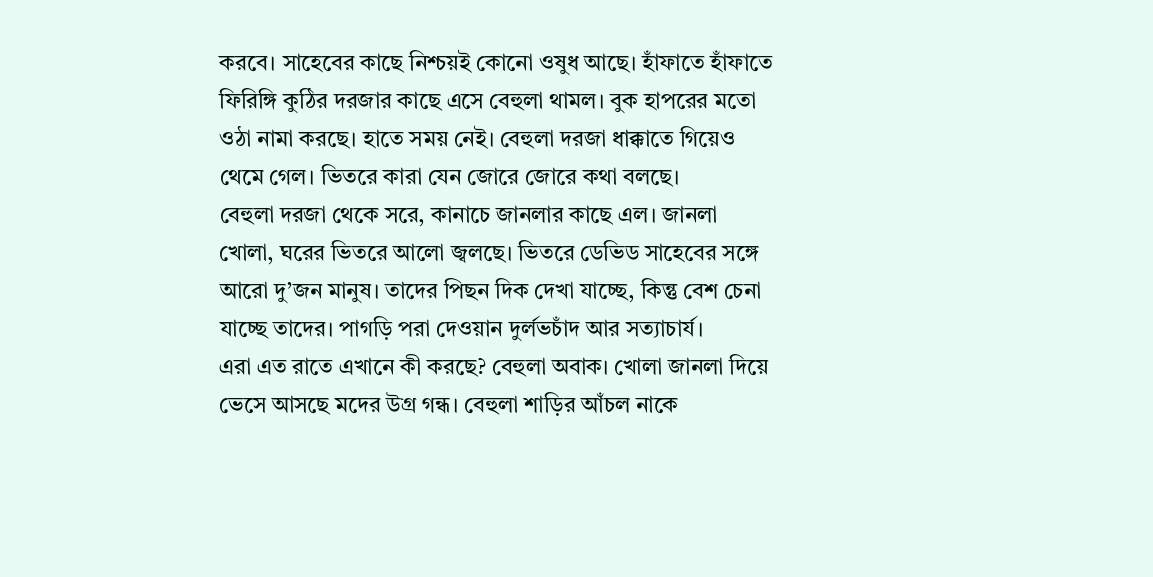করবে। সাহেবের কাছে নিশ্চয়ই কোনো ওষুধ আছে। হাঁফাতে হাঁফাতে ফিরিঙ্গি কুঠির দরজার কাছে এসে বেহুলা থামল। বুক হাপরের মতো ওঠা নামা করছে। হাতে সময় নেই। বেহুলা দরজা ধাক্কাতে গিয়েও থেমে গেল। ভিতরে কারা যেন জোরে জোরে কথা বলছে।
বেহুলা দরজা থেকে সরে, কানাচে জানলার কাছে এল। জানলা খোলা, ঘরের ভিতরে আলো জ্বলছে। ভিতরে ডেভিড সাহেবের সঙ্গে আরো দু’জন মানুষ। তাদের পিছন দিক দেখা যাচ্ছে, কিন্তু বেশ চেনা যাচ্ছে তাদের। পাগড়ি পরা দেওয়ান দুর্লভচাঁদ আর সত্যাচার্য।
এরা এত রাতে এখানে কী করছে? বেহুলা অবাক। খোলা জানলা দিয়ে ভেসে আসছে মদের উগ্র গন্ধ। বেহুলা শাড়ির আঁচল নাকে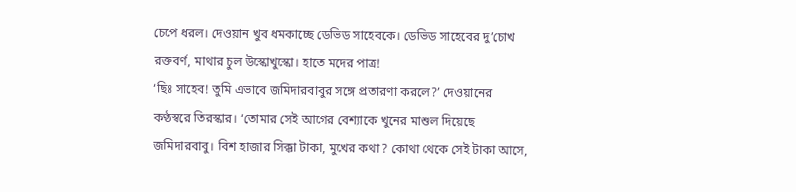চেপে ধরল। দেওয়ান খুব ধমকাচ্ছে ডেভিড সাহেবকে। ডেভিড সাহেবের দু’চোখ রক্তবর্ণ, মাথার চুল উস্কোখুস্কো। হাতে মদের পাত্র!
‘ছিঃ সাহেব! তুমি এভাবে জমিদারবাবুর সঙ্গে প্রতারণা করলে?’ দেওয়ানের কণ্ঠস্বরে তিরস্কার। ‘তোমার সেই আগের বেশ্যাকে খুনের মাশুল দিয়েছে জমিদারবাবু। বিশ হাজার সিক্কা টাকা, মুখের কথা? কোথা থেকে সেই টাকা আসে,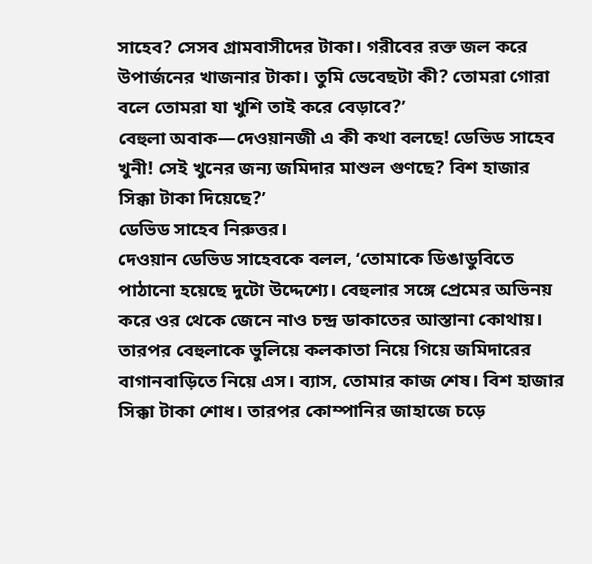সাহেব? সেসব গ্রামবাসীদের টাকা। গরীবের রক্ত জল করে উপার্জনের খাজনার টাকা। তুমি ভেবেছটা কী? তোমরা গোরা বলে তোমরা যা খুশি তাই করে বেড়াবে?’
বেহুলা অবাক—দেওয়ানজী এ কী কথা বলছে! ডেভিড সাহেব খুনী! সেই খুনের জন্য জমিদার মাশুল গুণছে? বিশ হাজার সিক্কা টাকা দিয়েছে?’
ডেভিড সাহেব নিরুত্তর।
দেওয়ান ডেভিড সাহেবকে বলল, ‘তোমাকে ডিঙাডুবিতে পাঠানো হয়েছে দুটো উদ্দেশ্যে। বেহুলার সঙ্গে প্রেমের অভিনয় করে ওর থেকে জেনে নাও চন্দ্ৰ ডাকাতের আস্তানা কোথায়। তারপর বেহুলাকে ভুলিয়ে কলকাতা নিয়ে গিয়ে জমিদারের বাগানবাড়িতে নিয়ে এস। ব্যাস, তোমার কাজ শেষ। বিশ হাজার সিক্কা টাকা শোধ। তারপর কোম্পানির জাহাজে চড়ে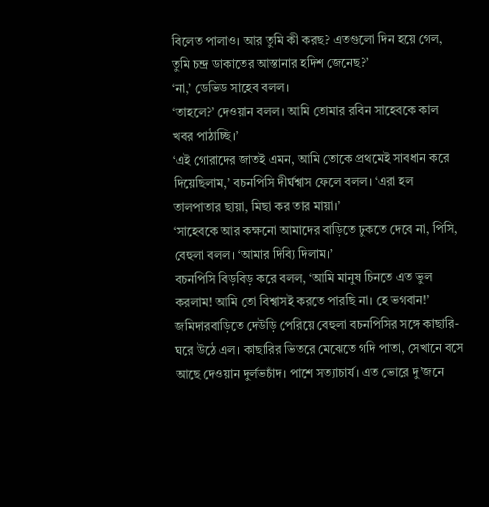বিলেত পালাও। আর তুমি কী করছ? এতগুলো দিন হয়ে গেল, তুমি চন্দ্র ডাকাতের আস্তানার হদিশ জেনেছ?’
‘না,’ ডেভিড সাহেব বলল।
‘তাহলে?’ দেওয়ান বলল। আমি তোমার রবিন সাহেবকে কাল খবর পাঠাচ্ছি।’
‘এই গোরাদের জাতই এমন, আমি তোকে প্রথমেই সাবধান করে দিয়েছিলাম,’ বচনপিসি দীর্ঘশ্বাস ফেলে বলল। ‘এরা হল তালপাতার ছায়া, মিছা কর তার মায়া।’
‘সাহেবকে আর কক্ষনো আমাদের বাড়িতে ঢুকতে দেবে না, পিসি, বেহুলা বলল। ‘আমার দিব্যি দিলাম।’
বচনপিসি বিড়বিড় করে বলল, ‘আমি মানুষ চিনতে এত ভুল করলাম! আমি তো বিশ্বাসই করতে পারছি না। হে ভগবান!’
জমিদারবাড়িতে দেউড়ি পেরিয়ে বেহুলা বচনপিসির সঙ্গে কাছারি-ঘরে উঠে এল। কাছারির ভিতরে মেঝেতে গদি পাতা, সেখানে বসে আছে দেওয়ান দুর্লভচাঁদ। পাশে সত্যাচার্য। এত ভোরে দু’জনে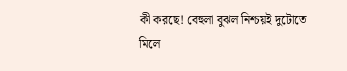কী করছে! বেহুলা বুঝল নিশ্চয়ই দুটোতে মিলে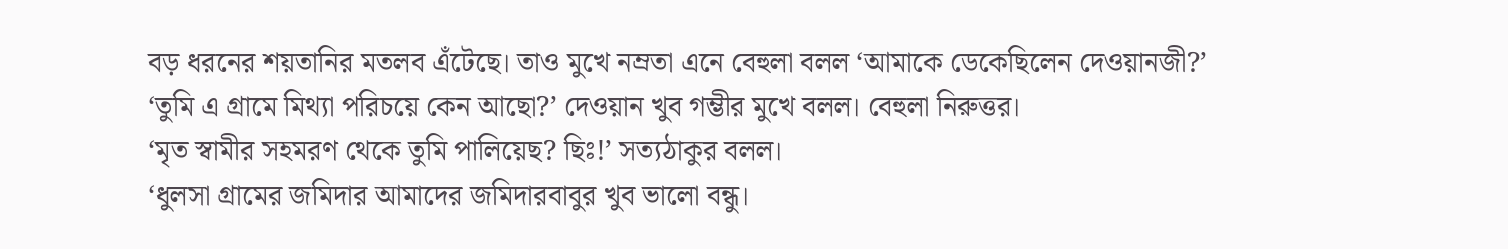বড় ধরনের শয়তানির মতলব এঁটেছে। তাও মুখে নম্রতা এনে বেহুলা বলল ‘আমাকে ডেকেছিলেন দেওয়ানজী?’
‘তুমি এ গ্রামে মিথ্যা পরিচয়ে কেন আছো?’ দেওয়ান খুব গম্ভীর মুখে বলল। বেহুলা নিরুত্তর।
‘মৃত স্বামীর সহমরণ থেকে তুমি পালিয়েছ? ছিঃ!’ সত্যঠাকুর বলল।
‘ধুলসা গ্রামের জমিদার আমাদের জমিদারবাবুর খুব ভালো বন্ধু।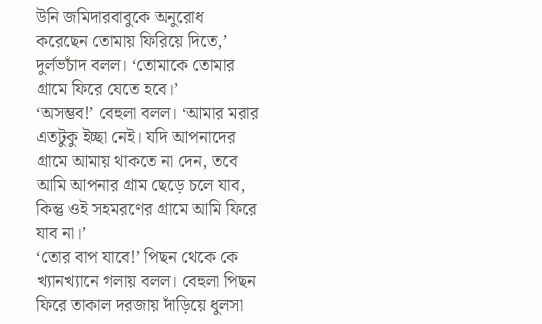উনি জমিদারবাবুকে অনুরোধ করেছেন তোমায় ফিরিয়ে দিতে,’ দুর্লভচাঁদ বলল। ‘তোমাকে তোমার গ্রামে ফিরে যেতে হবে।’
‘অসম্ভব!’ বেহুলা বলল। ‘আমার মরার এতটুকু ইচ্ছা নেই। যদি আপনাদের গ্রামে আমায় থাকতে না দেন, তবে আমি আপনার গ্রাম ছেড়ে চলে যাব, কিন্তু ওই সহমরণের গ্রামে আমি ফিরে যাব না।’
‘তোর বাপ যাবে!’ পিছন থেকে কে খ্যানখ্যানে গলায় বলল। বেহুলা পিছন ফিরে তাকাল দরজায় দাঁড়িয়ে ধুলসা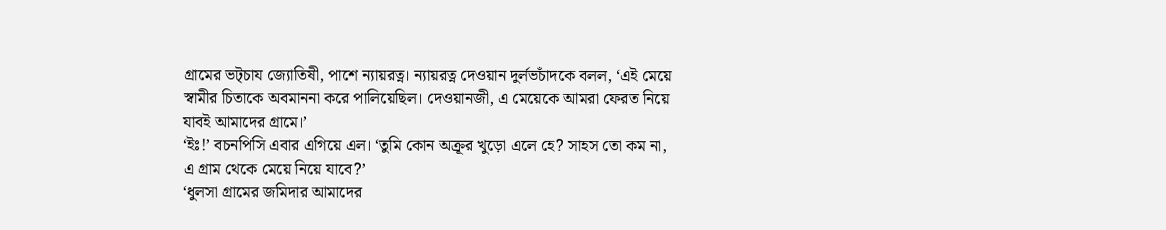গ্রামের ভট্চায জ্যোতিষী, পাশে ন্যায়রত্ন। ন্যায়রত্ন দেওয়ান দুর্লভচাঁদকে বলল, ‘এই মেয়ে স্বামীর চিতাকে অবমাননা করে পালিয়েছিল। দেওয়ানজী, এ মেয়েকে আমরা ফেরত নিয়ে যাবই আমাদের গ্রামে।’
‘ইঃ!’ বচনপিসি এবার এগিয়ে এল। ‘তুমি কোন অক্রূর খুড়ো এলে হে? সাহস তো কম না, এ গ্রাম থেকে মেয়ে নিয়ে যাবে?’
‘ধুলসা গ্রামের জমিদার আমাদের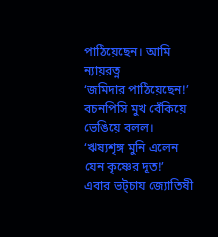পাঠিয়েছেন। আমি ন্যায়রত্ন
‘জমিদার পাঠিয়েছেন!’ বচনপিসি মুখ বেঁকিয়ে ভেঙিয়ে বলল। ‘ঋষ্যশৃঙ্গ মুনি এলেন যেন কৃষ্ণের দূত!’
এবার ভট্চায জ্যোতিষী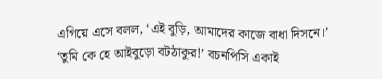এগিয়ে এসে বলল, ‘এই বুড়ি, আমাদের কাজে বাধা দিসনে।’
‘তুমি কে হে আইবুড়ো বটঠাকুর!’ বচনপিসি একাই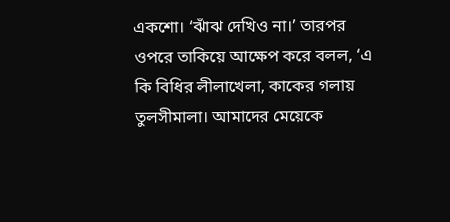একশো। ‘ঝাঁঝ দেখিও না।’ তারপর ওপরে তাকিয়ে আক্ষেপ করে বলল, ‘এ কি বিধির লীলাখেলা, কাকের গলায় তুলসীমালা। আমাদের মেয়েকে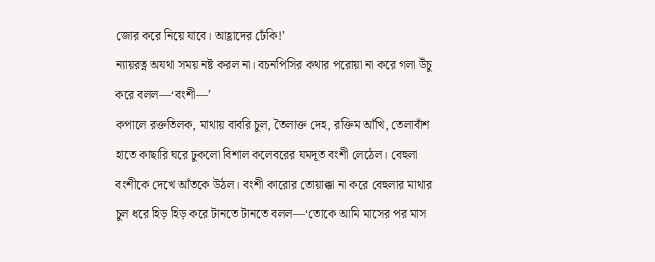জোর করে নিয়ে যাবে। আহ্লাদের ঢেঁকি!’
ন্যায়রত্ন অযথা সময় নষ্ট করল না। বচনপিসির কথার পরোয়া না করে গলা উঁচু করে বলল—‘বংশী—’
কপালে রক্ততিলক, মাথায় বাবরি চুল, তৈলাক্ত দেহ, রক্তিম আঁখি, তেলাবাঁশ হাতে কাছারি ঘরে ঢুকলো বিশাল কলেবরের যমদূত বংশী লেঠেল। বেহুলা বংশীকে দেখে আঁতকে উঠল। বংশী কারোর তোয়াক্কা না করে বেহুলার মাথার চুল ধরে হিড় হিড় করে টানতে টানতে বলল—‘তোকে আমি মাসের পর মাস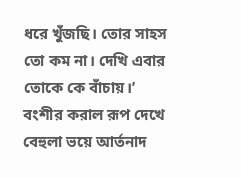ধরে খুঁজছি। তোর সাহস তো কম না। দেখি এবার তোকে কে বাঁচায়।’
বংশীর করাল রূপ দেখে বেহুলা ভয়ে আর্তনাদ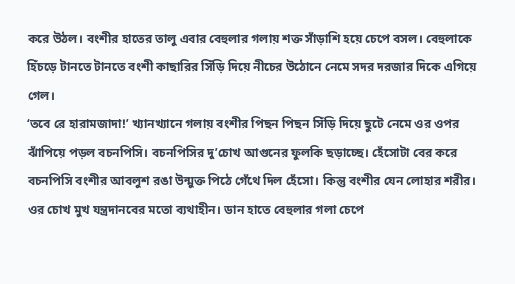করে উঠল। বংশীর হাতের তালু এবার বেহুলার গলায় শক্ত সাঁড়াশি হয়ে চেপে বসল। বেহুলাকে হিঁচড়ে টানতে টানতে বংশী কাছারির সিঁড়ি দিয়ে নীচের উঠোনে নেমে সদর দরজার দিকে এগিয়ে গেল।
‘তবে রে হারামজাদা!’ খ্যানখ্যানে গলায় বংশীর পিছন পিছন সিঁড়ি দিয়ে ছুটে নেমে ওর ওপর ঝাঁপিয়ে পড়ল বচনপিসি। বচনপিসির দু’চোখ আগুনের ফুলকি ছড়াচ্ছে। হেঁসোটা বের করে বচনপিসি বংশীর আবলুশ রঙা উন্মুক্ত পিঠে গেঁথে দিল হেঁসো। কিন্তু বংশীর যেন লোহার শরীর। ওর চোখ মুখ যন্ত্রদানবের মতো ব্যথাহীন। ডান হাতে বেহুলার গলা চেপে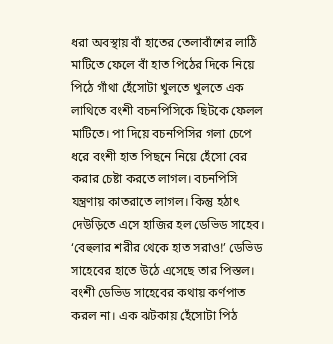ধরা অবস্থায় বাঁ হাতের তেলাবাঁশের লাঠি মাটিতে ফেলে বাঁ হাত পিঠের দিকে নিয়ে পিঠে গাঁথা হেঁসোটা খুলতে খুলতে এক লাথিতে বংশী বচনপিসিকে ছিটকে ফেলল মাটিতে। পা দিয়ে বচনপিসির গলা চেপে ধরে বংশী হাত পিছনে নিয়ে হেঁসো বের করার চেষ্টা করতে লাগল। বচনপিসি যন্ত্রণায় কাতরাতে লাগল। কিন্তু হঠাৎ দেউড়িতে এসে হাজির হল ডেভিড সাহেব।
‘বেহুলার শরীর থেকে হাত সরাও!’ ডেভিড সাহেবের হাতে উঠে এসেছে তার পিস্তল।
বংশী ডেভিড সাহেবের কথায় কর্ণপাত করল না। এক ঝটকায় হেঁসোটা পিঠ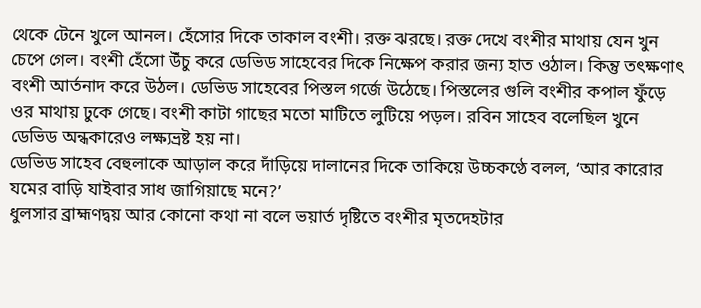থেকে টেনে খুলে আনল। হেঁসোর দিকে তাকাল বংশী। রক্ত ঝরছে। রক্ত দেখে বংশীর মাথায় যেন খুন চেপে গেল। বংশী হেঁসো উঁচু করে ডেভিড সাহেবের দিকে নিক্ষেপ করার জন্য হাত ওঠাল। কিন্তু তৎক্ষণাৎ বংশী আর্তনাদ করে উঠল। ডেভিড সাহেবের পিস্তল গর্জে উঠেছে। পিস্তলের গুলি বংশীর কপাল ফুঁড়ে ওর মাথায় ঢুকে গেছে। বংশী কাটা গাছের মতো মাটিতে লুটিয়ে পড়ল। রবিন সাহেব বলেছিল খুনে ডেভিড অন্ধকারেও লক্ষ্যভ্রষ্ট হয় না।
ডেভিড সাহেব বেহুলাকে আড়াল করে দাঁড়িয়ে দালানের দিকে তাকিয়ে উচ্চকণ্ঠে বলল, ‘আর কারোর যমের বাড়ি যাইবার সাধ জাগিয়াছে মনে?’
ধুলসার ব্রাহ্মণদ্বয় আর কোনো কথা না বলে ভয়ার্ত দৃষ্টিতে বংশীর মৃতদেহটার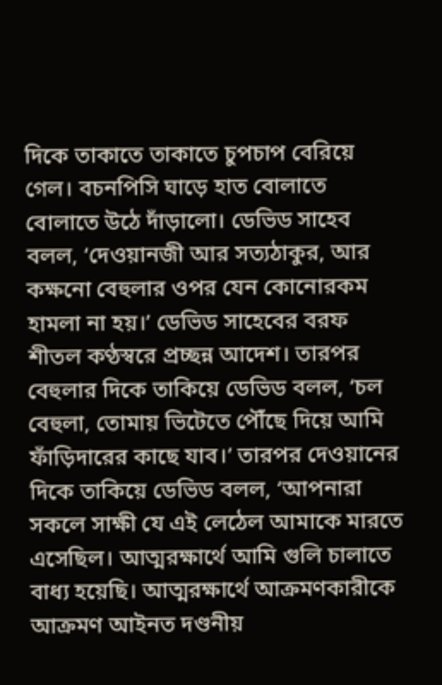দিকে তাকাতে তাকাতে চুপচাপ বেরিয়ে গেল। বচনপিসি ঘাড়ে হাত বোলাতে বোলাতে উঠে দাঁড়ালো। ডেভিড সাহেব বলল, ‘দেওয়ানজী আর সত্যঠাকুর, আর কক্ষনো বেহুলার ওপর যেন কোনোরকম হামলা না হয়।’ ডেভিড সাহেবের বরফ শীতল কণ্ঠস্বরে প্রচ্ছন্ন আদেশ। তারপর বেহুলার দিকে তাকিয়ে ডেভিড বলল, ‘চল বেহুলা, তোমায় ভিটেতে পৌঁছে দিয়ে আমি ফাঁড়িদারের কাছে যাব।’ তারপর দেওয়ানের দিকে তাকিয়ে ডেভিড বলল, ‘আপনারা সকলে সাক্ষী যে এই লেঠেল আমাকে মারতে এসেছিল। আত্মরক্ষার্থে আমি গুলি চালাতে বাধ্য হয়েছি। আত্মরক্ষার্থে আক্রমণকারীকে আক্রমণ আইনত দণ্ডনীয়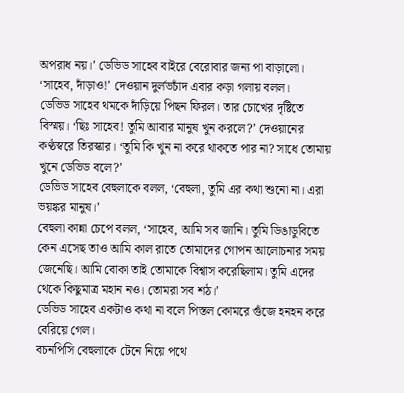অপরাধ নয়।’ ডেভিড সাহেব বাইরে বেরোবার জন্য পা বাড়ালো।
‘সাহেব, দাঁড়াও!’ দেওয়ান দুর্লভচাঁদ এবার কড়া গলায় বলল।
ডেভিড সাহেব থমকে দাঁড়িয়ে পিছন ফিরল। তার চোখের দৃষ্টিতে বিস্ময়। ‘ছিঃ সাহেব! তুমি আবার মানুষ খুন করলে?’ দেওয়ানের কণ্ঠস্বরে তিরস্কার। ‘তুমি কি খুন না করে থাকতে পার না? সাধে তোমায় খুনে ডেভিড বলে?’
ডেভিড সাহেব বেহুলাকে বলল, ‘বেহুলা, তুমি এর কথা শুনো না। এরা ভয়ঙ্কর মানুষ।’
বেহুলা কান্না চেপে বলল, ‘সাহেব, আমি সব জানি। তুমি ডিঙাডুবিতে কেন এসেছ তাও আমি কাল রাতে তোমাদের গোপন আলোচনার সময় জেনেছি। আমি বোকা তাই তোমাকে বিশ্বাস করেছিলাম। তুমি এদের থেকে কিছুমাত্র মহান নও। তোমরা সব শঠ।’
ডেভিড সাহেব একটাও কথা না বলে পিস্তল কোমরে গুঁজে হনহন করে বেরিয়ে গেল।
বচনপিসি বেহুলাকে টেনে নিয়ে পথে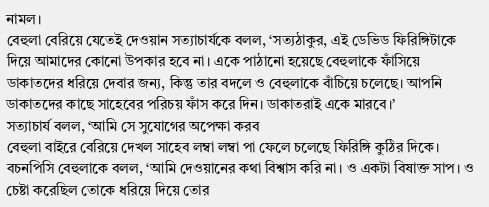নামল।
বেহুলা বেরিয়ে যেতেই দেওয়ান সত্যাচার্যকে বলল, ‘সত্যঠাকুর, এই ডেভিড ফিরিঙ্গিটাকে দিয়ে আমাদের কোনো উপকার হবে না। একে পাঠানো হয়েছে বেহুলাকে ফাঁসিয়ে ডাকাতদের ধরিয়ে দেবার জন্য, কিন্তু তার বদলে ও বেহুলাকে বাঁচিয়ে চলেছে। আপনি ডাকাতদের কাছে সাহেবের পরিচয় ফাঁস করে দিন। ডাকাতরাই একে মারবে।’
সত্যাচার্য বলল, ‘আমি সে সুযোগের অপেক্ষা করব
বেহুলা বাইরে বেরিয়ে দেখল সাহেব লম্বা লম্বা পা ফেলে চলেছে ফিরিঙ্গি কুঠির দিকে। বচনপিসি বেহুলাকে বলল, ‘আমি দেওয়ানের কথা বিশ্বাস করি না। ও একটা বিষাক্ত সাপ। ও চেষ্টা করেছিল তোকে ধরিয়ে দিয়ে তোর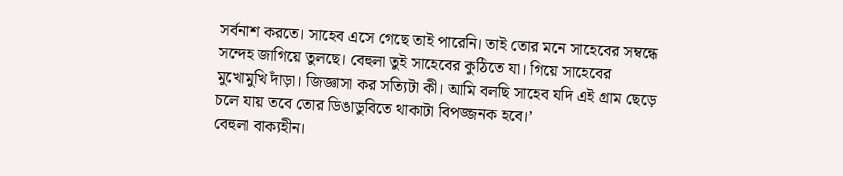সর্বনাশ করতে। সাহেব এসে গেছে তাই পারেনি। তাই তোর মনে সাহেবের সম্বন্ধে সন্দেহ জাগিয়ে তুলছে। বেহুলা তুই সাহেবের কুঠিতে যা। গিয়ে সাহেবের মুখোমুখি দাঁড়া। জিজ্ঞাসা কর সত্যিটা কী। আমি বলছি সাহেব যদি এই গ্রাম ছেড়ে চলে যায় তবে তোর ডিঙাডুবিতে থাকাটা বিপজ্জনক হবে।’
বেহুলা বাক্যহীন।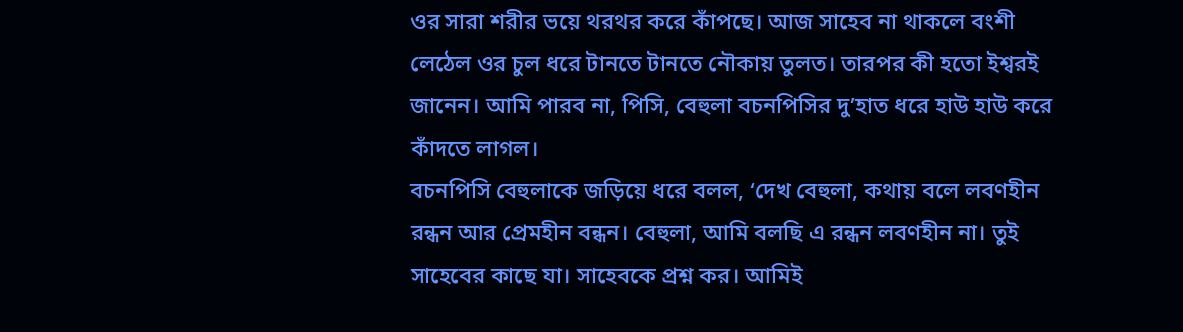ওর সারা শরীর ভয়ে থরথর করে কাঁপছে। আজ সাহেব না থাকলে বংশী লেঠেল ওর চুল ধরে টানতে টানতে নৌকায় তুলত। তারপর কী হতো ইশ্বরই জানেন। আমি পারব না, পিসি, বেহুলা বচনপিসির দু’হাত ধরে হাউ হাউ করে কাঁদতে লাগল।
বচনপিসি বেহুলাকে জড়িয়ে ধরে বলল, ‘দেখ বেহুলা, কথায় বলে লবণহীন রন্ধন আর প্রেমহীন বন্ধন। বেহুলা, আমি বলছি এ রন্ধন লবণহীন না। তুই সাহেবের কাছে যা। সাহেবকে প্রশ্ন কর। আমিই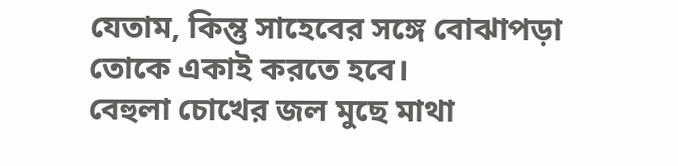যেতাম, কিন্তু সাহেবের সঙ্গে বোঝাপড়া তোকে একাই করতে হবে।
বেহুলা চোখের জল মুছে মাথা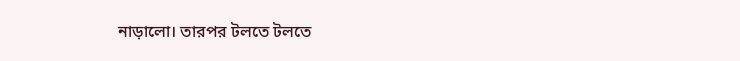নাড়ালো। তারপর টলতে টলতে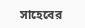সাহেবের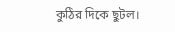কুঠির দিকে ছুটল।